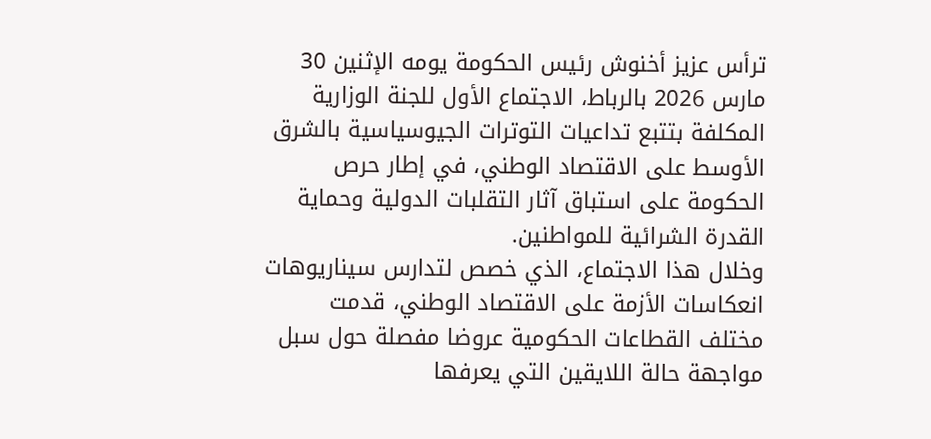ترأس عزيز أخنوش رئيس الحكومة يومه الإثنين 30 مارس 2026 بالرباط، الاجتماع الأول للجنة الوزارية المكلفة بتتبع تداعيات التوترات الجيوسياسية بالشرق الأوسط على الاقتصاد الوطني، في إطار حرص الحكومة على استباق آثار التقلبات الدولية وحماية القدرة الشرائية للمواطنين.
وخلال هذا الاجتماع، الذي خصص لتدارس سيناريوهات انعكاسات الأزمة على الاقتصاد الوطني، قدمت مختلف القطاعات الحكومية عروضا مفصلة حول سبل مواجهة حالة اللايقين التي يعرفها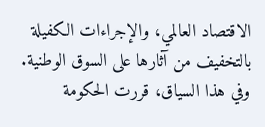الاقتصاد العالمي، والإجراءات الكفيلة بالتخفيف من آثارها على السوق الوطنية.
وفي هذا السياق، قررت الحكومة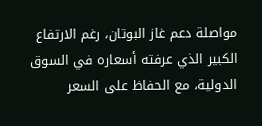مواصلة دعم غاز البوتان، رغم الارتفاع الكبير الذي عرفته أسعاره في السوق الدولية، مع الحفاظ على السعر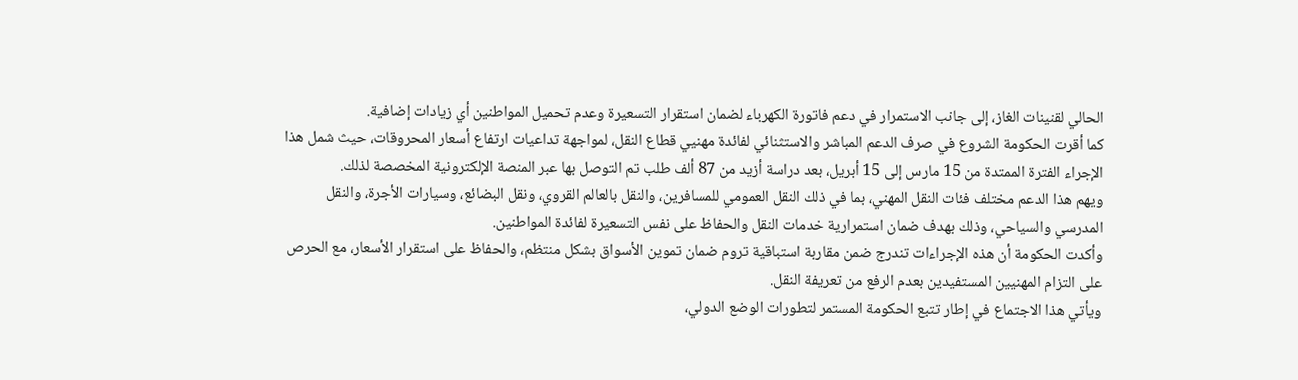الحالي لقنينات الغاز، إلى جانب الاستمرار في دعم فاتورة الكهرباء لضمان استقرار التسعيرة وعدم تحميل المواطنين أي زيادات إضافية.
كما أقرت الحكومة الشروع في صرف الدعم المباشر والاستثنائي لفائدة مهنيي قطاع النقل، لمواجهة تداعيات ارتفاع أسعار المحروقات، حيث شمل هذا الإجراء الفترة الممتدة من 15 مارس إلى 15 أبريل، بعد دراسة أزيد من 87 ألف طلب تم التوصل بها عبر المنصة الإلكترونية المخصصة لذلك.
ويهم هذا الدعم مختلف فئات النقل المهني، بما في ذلك النقل العمومي للمسافرين، والنقل بالعالم القروي، ونقل البضائع، وسيارات الأجرة، والنقل المدرسي والسياحي، وذلك بهدف ضمان استمرارية خدمات النقل والحفاظ على نفس التسعيرة لفائدة المواطنين.
وأكدت الحكومة أن هذه الإجراءات تندرج ضمن مقاربة استباقية تروم ضمان تموين الأسواق بشكل منتظم، والحفاظ على استقرار الأسعار، مع الحرص على التزام المهنيين المستفيدين بعدم الرفع من تعريفة النقل.
ويأتي هذا الاجتماع في إطار تتبع الحكومة المستمر لتطورات الوضع الدولي،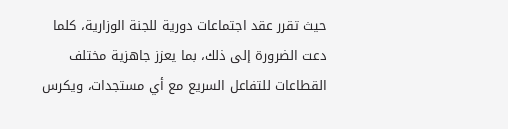حيث تقرر عقد اجتماعات دورية للجنة الوزارية، كلما دعت الضرورة إلى ذلك، بما يعزز جاهزية مختلف القطاعات للتفاعل السريع مع أي مستجدات، ويكرس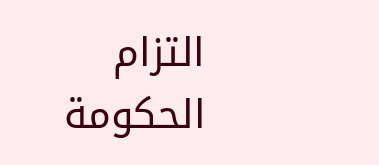التزام الحكومة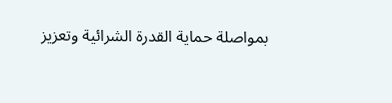بمواصلة حماية القدرة الشرائية وتعزيز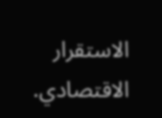الاستقرار الاقتصادي.